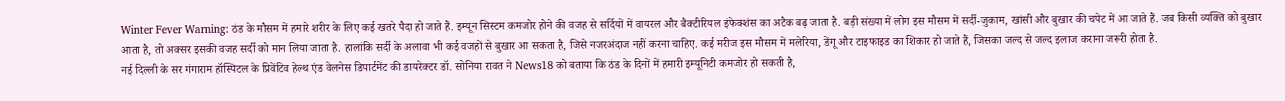Winter Fever Warning: ठंड के मौसम में हमारे शरीर के लिए कई खतरे पैदा हो जाते हैं. इम्यून सिस्टम कमजोर होने की वजह से सर्दियों में वायरल और बैक्टीरियल इंफेक्शंस का अटैक बढ़ जाता है. बड़ी संख्या में लोग इस मौसम में सर्दी-जुकाम, खांसी और बुखार की चपेट में आ जाते हैं. जब किसी व्यक्ति को बुखार आता है, तो अक्सर इसकी वजह सर्दी को मान लिया जाता है. हालांकि सर्दी के अलावा भी कई वजहों से बुखार आ सकता है, जिसे नजरअंदाज नहीं करना चाहिए. कई मरीज इस मौसम में मलेरिया, डेंगू और टाइफाइड का शिकार हो जाते हैं, जिसका जल्द से जल्द इलाज कराना जरूरी होता है.
नई दिल्ली के सर गंगाराम हॉस्पिटल के प्रिवेंटिव हेल्थ एंड वेलनेस डिपार्टमेंट की डायरेक्टर डॉ. सोनिया रावत ने News18 को बताया कि ठंड के दिनों में हमारी इम्यूनिटी कमजोर हो सकती है,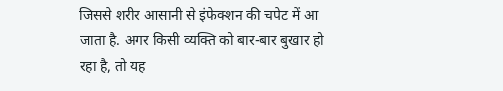जिससे शरीर आसानी से इंफेक्शन की चपेट में आ जाता है. अगर किसी व्यक्ति को बार-बार बुखार हो रहा है, तो यह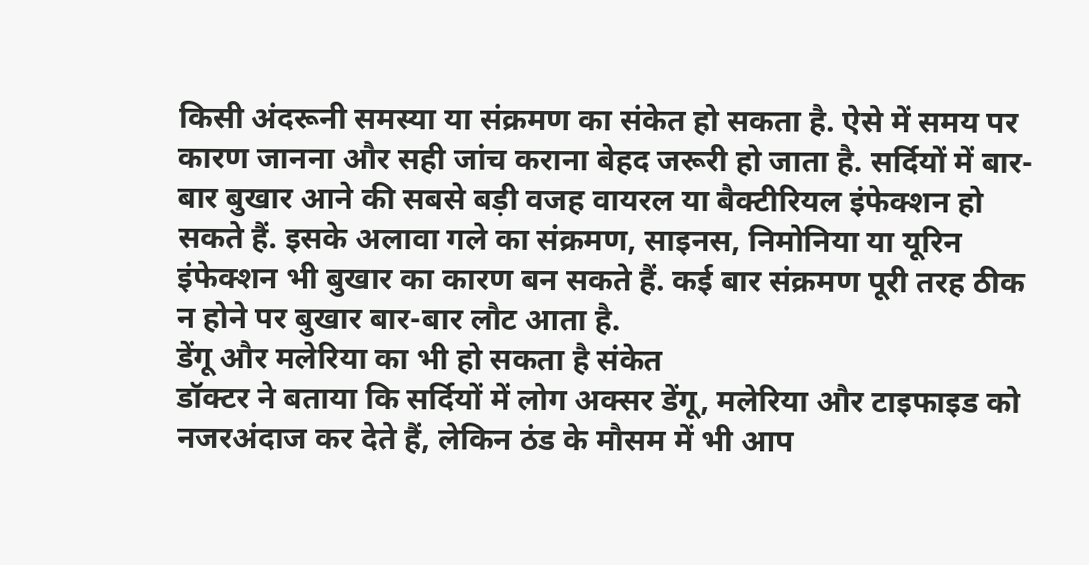किसी अंदरूनी समस्या या संक्रमण का संकेत हो सकता है. ऐसे में समय पर कारण जानना और सही जांच कराना बेहद जरूरी हो जाता है. सर्दियों में बार-बार बुखार आने की सबसे बड़ी वजह वायरल या बैक्टीरियल इंफेक्शन हो सकते हैं. इसके अलावा गले का संक्रमण, साइनस, निमोनिया या यूरिन इंफेक्शन भी बुखार का कारण बन सकते हैं. कई बार संक्रमण पूरी तरह ठीक न होने पर बुखार बार-बार लौट आता है.
डेंगू और मलेरिया का भी हो सकता है संकेत
डॉक्टर ने बताया कि सर्दियों में लोग अक्सर डेंगू, मलेरिया और टाइफाइड को नजरअंदाज कर देते हैं, लेकिन ठंड के मौसम में भी आप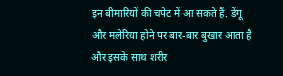इन बीमारियों की चपेट में आ सकते हैं. डेंगू और मलेरिया होने पर बार-बार बुखार आता है और इसके साथ शरीर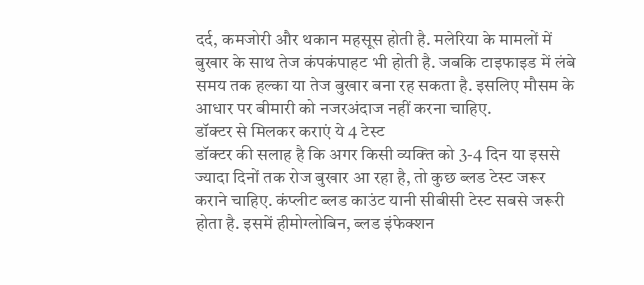दर्द, कमजोरी और थकान महसूस होती है. मलेरिया के मामलों में बुखार के साथ तेज कंपकंपाहट भी होती है. जबकि टाइफाइड में लंबे समय तक हल्का या तेज बुखार बना रह सकता है. इसलिए मौसम के आधार पर बीमारी को नजरअंदाज नहीं करना चाहिए.
डॉक्टर से मिलकर कराएं ये 4 टेस्ट
डॉक्टर की सलाह है कि अगर किसी व्यक्ति को 3-4 दिन या इससे ज्यादा दिनों तक रोज बुखार आ रहा है, तो कुछ ब्लड टेस्ट जरूर कराने चाहिए. कंप्लीट ब्लड काउंट यानी सीबीसी टेस्ट सबसे जरूरी होता है. इसमें हीमोग्लोबिन, ब्लड इंफेक्शन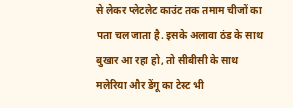से लेकर प्लेटलेट काउंट तक तमाम चीजों का पता चल जाता है. इसके अलावा ठंड के साथ बुखार आ रहा हो, तो सीबीसी के साथ मलेरिया और डेंगू का टेस्ट भी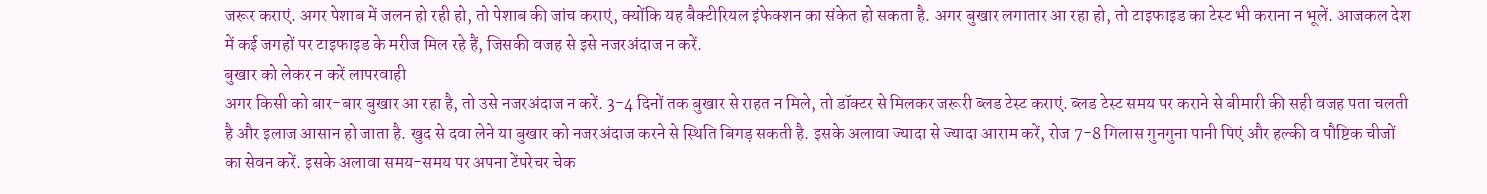जरूर कराएं. अगर पेशाब में जलन हो रही हो, तो पेशाब की जांच कराएं, क्योंकि यह बैक्टीरियल इंफेक्शन का संकेत हो सकता है. अगर बुखार लगातार आ रहा हो, तो टाइफाइड का टेस्ट भी कराना न भूलें. आजकल देश में कई जगहों पर टाइफाइड के मरीज मिल रहे हैं, जिसकी वजह से इसे नजरअंदाज न करें.
बुखार को लेकर न करें लापरवाही
अगर किसी को बार-बार बुखार आ रहा है, तो उसे नजरअंदाज न करें. 3-4 दिनों तक बुखार से राहत न मिले, तो डॉक्टर से मिलकर जरूरी ब्लड टेस्ट कराएं. ब्लड टेस्ट समय पर कराने से बीमारी की सही वजह पता चलती है और इलाज आसान हो जाता है. खुद से दवा लेने या बुखार को नजरअंदाज करने से स्थिति बिगड़ सकती है. इसके अलावा ज्यादा से ज्यादा आराम करें, रोज 7-8 गिलास गुनगुना पानी पिएं और हल्की व पौष्टिक चीजों का सेवन करें. इसके अलावा समय-समय पर अपना टेंपरेचर चेक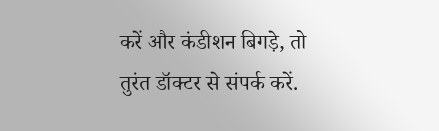करें और कंडीशन बिगड़े, तो तुरंत डॉक्टर से संपर्क करें.